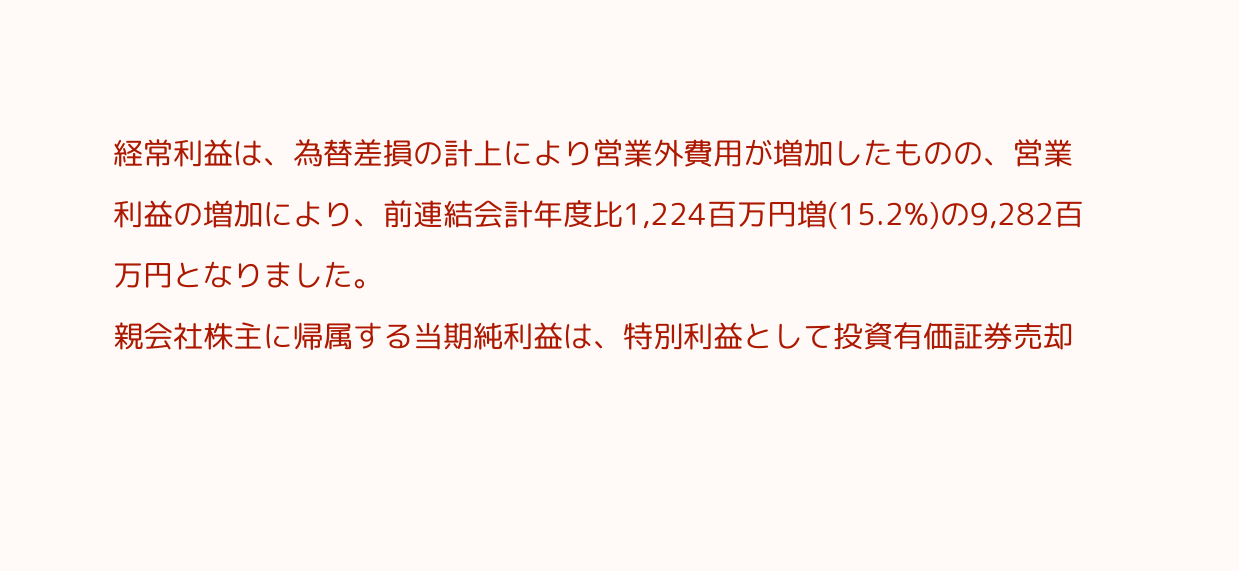経常利益は、為替差損の計上により営業外費用が増加したものの、営業利益の増加により、前連結会計年度比1,224百万円増(15.2%)の9,282百万円となりました。
親会社株主に帰属する当期純利益は、特別利益として投資有価証券売却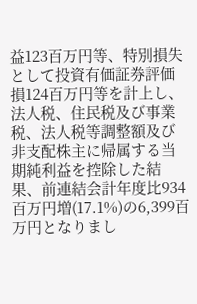益123百万円等、特別損失として投資有価証券評価損124百万円等を計上し、法人税、住民税及び事業税、法人税等調整額及び非支配株主に帰属する当期純利益を控除した結果、前連結会計年度比934百万円増(17.1%)の6,399百万円となりまし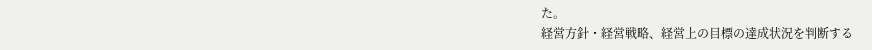た。
経営方針・経営戦略、経営上の目標の達成状況を判断する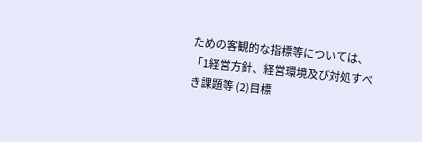ための客観的な指標等については、「1経営方針、経営環境及び対処すべき課題等 (2)目標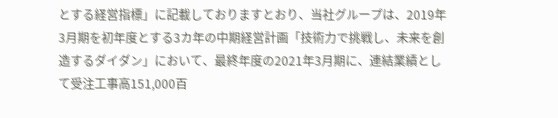とする経営指標」に記載しておりますとおり、当社グループは、2019年3月期を初年度とする3カ年の中期経営計画「技術力で挑戦し、未来を創造するダイダン」において、最終年度の2021年3月期に、連結業績として受注工事高151,000百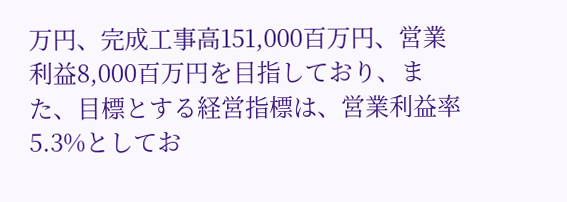万円、完成工事高151,000百万円、営業利益8,000百万円を目指しており、また、目標とする経営指標は、営業利益率5.3%としてお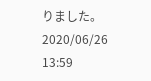りました。
2020/06/26 13:59